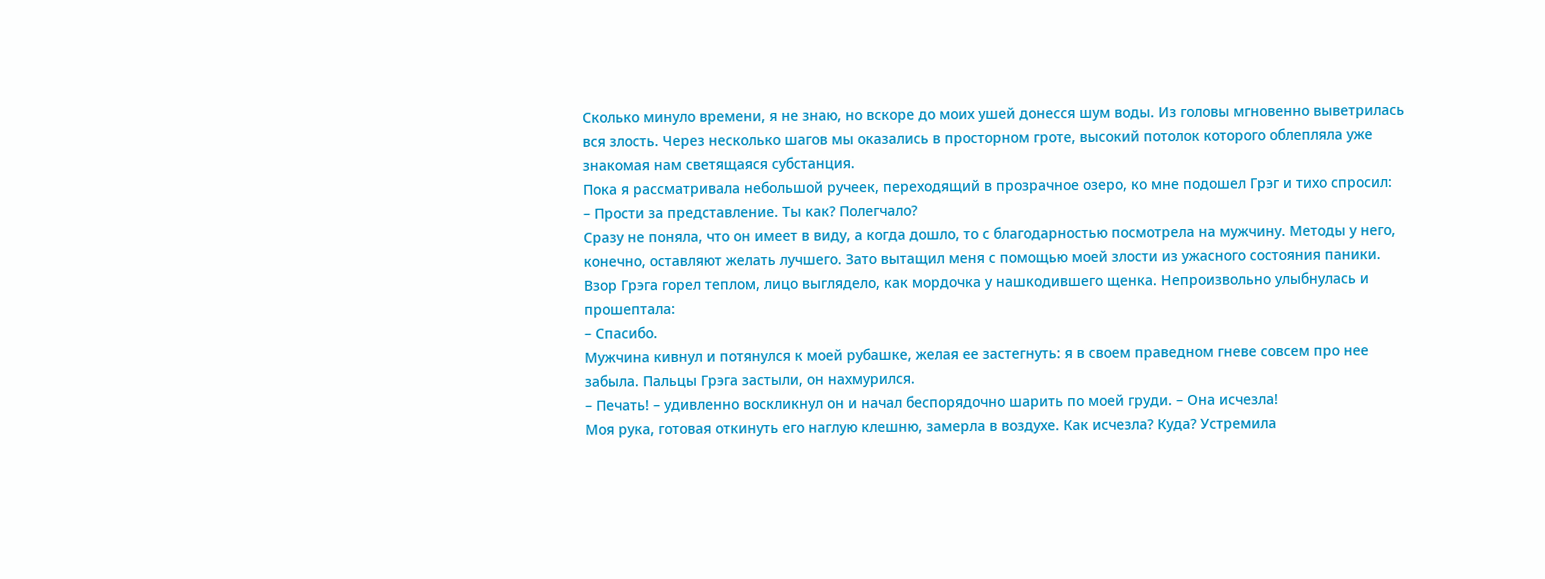Сколько минуло времени, я не знаю, но вскоре до моих ушей донесся шум воды. Из головы мгновенно выветрилась вся злость. Через несколько шагов мы оказались в просторном гроте, высокий потолок которого облепляла уже знакомая нам светящаяся субстанция.
Пока я рассматривала небольшой ручеек, переходящий в прозрачное озеро, ко мне подошел Грэг и тихо спросил:
– Прости за представление. Ты как? Полегчало?
Сразу не поняла, что он имеет в виду, а когда дошло, то с благодарностью посмотрела на мужчину. Методы у него, конечно, оставляют желать лучшего. Зато вытащил меня с помощью моей злости из ужасного состояния паники. Взор Грэга горел теплом, лицо выглядело, как мордочка у нашкодившего щенка. Непроизвольно улыбнулась и прошептала:
– Спасибо.
Мужчина кивнул и потянулся к моей рубашке, желая ее застегнуть: я в своем праведном гневе совсем про нее забыла. Пальцы Грэга застыли, он нахмурился.
– Печать! – удивленно воскликнул он и начал беспорядочно шарить по моей груди. – Она исчезла!
Моя рука, готовая откинуть его наглую клешню, замерла в воздухе. Как исчезла? Куда? Устремила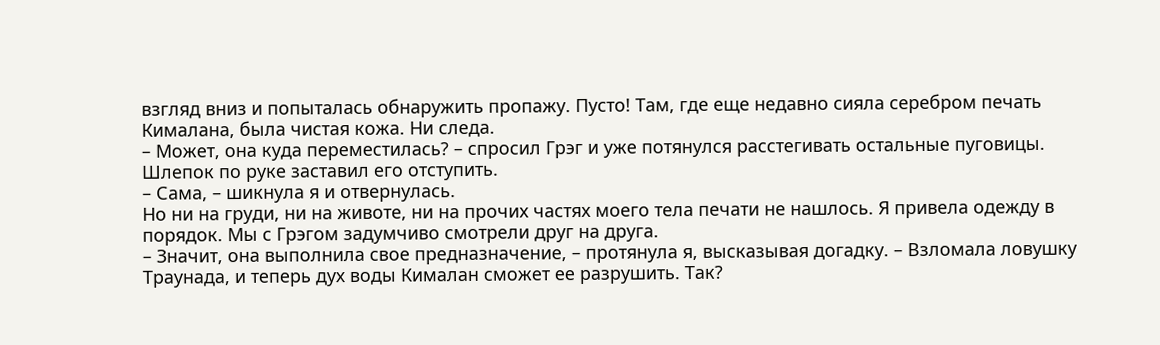взгляд вниз и попыталась обнаружить пропажу. Пусто! Там, где еще недавно сияла серебром печать Кималана, была чистая кожа. Ни следа.
– Может, она куда переместилась? – спросил Грэг и уже потянулся расстегивать остальные пуговицы.
Шлепок по руке заставил его отступить.
– Сама, – шикнула я и отвернулась.
Но ни на груди, ни на животе, ни на прочих частях моего тела печати не нашлось. Я привела одежду в порядок. Мы с Грэгом задумчиво смотрели друг на друга.
– Значит, она выполнила свое предназначение, – протянула я, высказывая догадку. – Взломала ловушку Траунада, и теперь дух воды Кималан сможет ее разрушить. Так?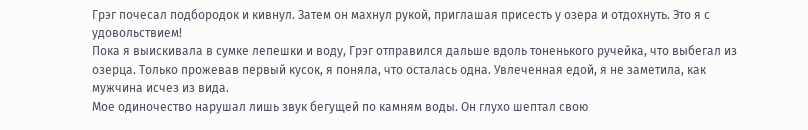Грэг почесал подбородок и кивнул. Затем он махнул рукой, приглашая присесть у озера и отдохнуть. Это я с удовольствием!
Пока я выискивала в сумке лепешки и воду, Грэг отправился дальше вдоль тоненького ручейка, что выбегал из озерца. Только прожевав первый кусок, я поняла, что осталась одна. Увлеченная едой, я не заметила, как мужчина исчез из вида.
Мое одиночество нарушал лишь звук бегущей по камням воды. Он глухо шептал свою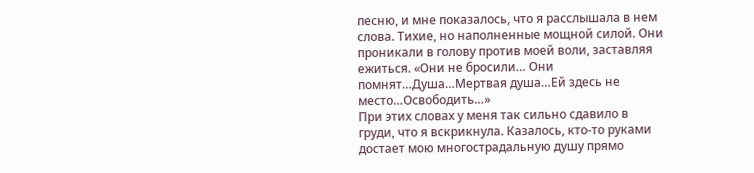песню, и мне показалось, что я расслышала в нем слова. Тихие, но наполненные мощной силой. Они проникали в голову против моей воли, заставляя ежиться. «Они не бросили… Они помнят…Душа…Мертвая душа…Ей здесь не место…Освободить…»
При этих словах у меня так сильно сдавило в груди, что я вскрикнула. Казалось, кто-то руками достает мою многострадальную душу прямо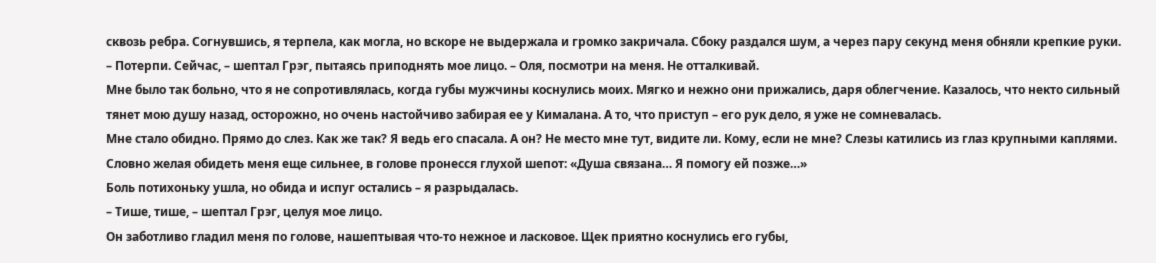сквозь ребра. Согнувшись, я терпела, как могла, но вскоре не выдержала и громко закричала. Сбоку раздался шум, а через пару секунд меня обняли крепкие руки.
– Потерпи. Сейчас, – шептал Грэг, пытаясь приподнять мое лицо. – Оля, посмотри на меня. Не отталкивай.
Мне было так больно, что я не сопротивлялась, когда губы мужчины коснулись моих. Мягко и нежно они прижались, даря облегчение. Казалось, что некто сильный тянет мою душу назад, осторожно, но очень настойчиво забирая ее у Кималана. А то, что приступ – его рук дело, я уже не сомневалась.
Мне стало обидно. Прямо до слез. Как же так? Я ведь его спасала. А он? Не место мне тут, видите ли. Кому, если не мне? Слезы катились из глаз крупными каплями. Словно желая обидеть меня еще сильнее, в голове пронесся глухой шепот: «Душа связана… Я помогу ей позже…»
Боль потихоньку ушла, но обида и испуг остались – я разрыдалась.
– Тише, тише, – шептал Грэг, целуя мое лицо.
Он заботливо гладил меня по голове, нашептывая что-то нежное и ласковое. Щек приятно коснулись его губы,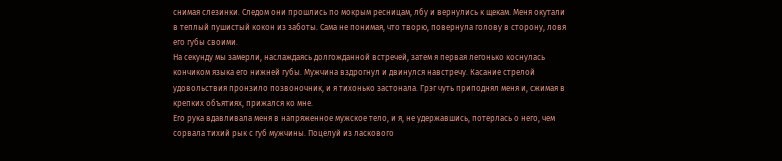снимая слезинки. Следом они прошлись по мокрым ресницам, лбу и вернулись к щекам. Меня окутали в теплый пушистый кокон из заботы. Сама не понимая, что творю, повернула голову в сторону, ловя его губы своими.
На секунду мы замерли, наслаждаясь долгожданной встречей, затем я первая легонько коснулась кончиком языка его нижней губы. Мужчина вздрогнул и двинулся навстречу. Касание стрелой удовольствия пронзило позвоночник, и я тихонько застонала. Грэг чуть приподнял меня и, сжимая в крепких объятиях, прижался ко мне.
Его рука вдавливала меня в напряженное мужское тело, и я, не удержавшись, потерлась о него, чем сорвала тихий рык с губ мужчины. Поцелуй из ласкового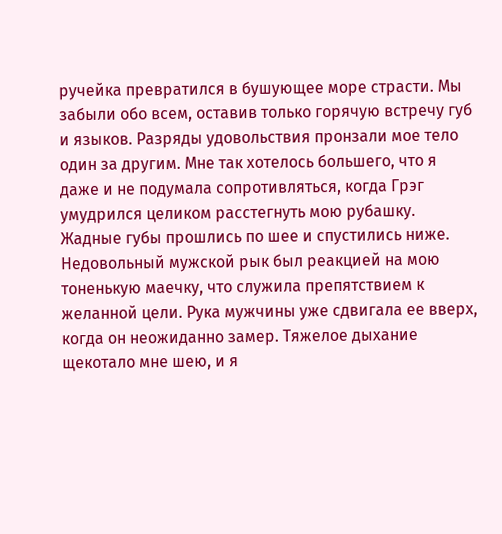ручейка превратился в бушующее море страсти. Мы забыли обо всем, оставив только горячую встречу губ и языков. Разряды удовольствия пронзали мое тело один за другим. Мне так хотелось большего, что я даже и не подумала сопротивляться, когда Грэг умудрился целиком расстегнуть мою рубашку.
Жадные губы прошлись по шее и спустились ниже. Недовольный мужской рык был реакцией на мою тоненькую маечку, что служила препятствием к желанной цели. Рука мужчины уже сдвигала ее вверх, когда он неожиданно замер. Тяжелое дыхание щекотало мне шею, и я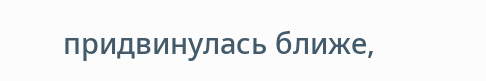придвинулась ближе,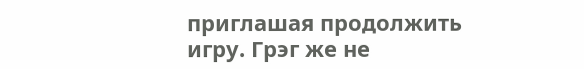приглашая продолжить игру. Грэг же не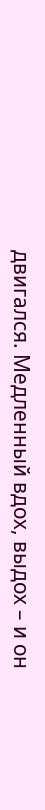двигался. Медленный вдох, выдох – и он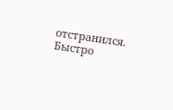отстранился. Быстро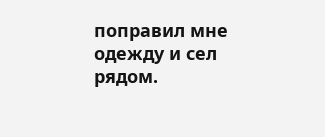поправил мне одежду и сел рядом.